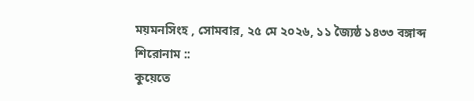ময়মনসিংহ , সোমবার, ২৫ মে ২০২৬, ১১ জ্যৈষ্ঠ ১৪৩৩ বঙ্গাব্দ
শিরোনাম ::
কুয়েতে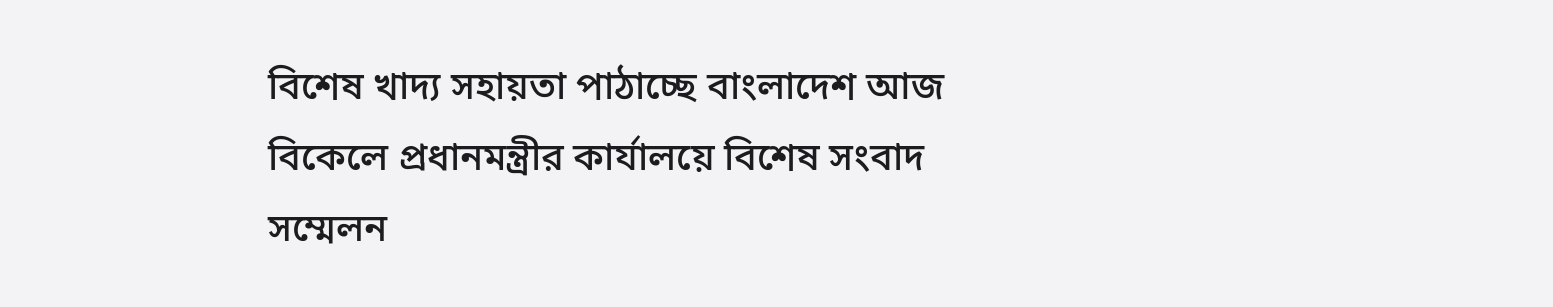বিশেষ খাদ্য সহায়তা পাঠাচ্ছে বাংলাদেশ আজ বিকেলে প্রধানমন্ত্রীর কার্যালয়ে বিশেষ সংবাদ সম্মেলন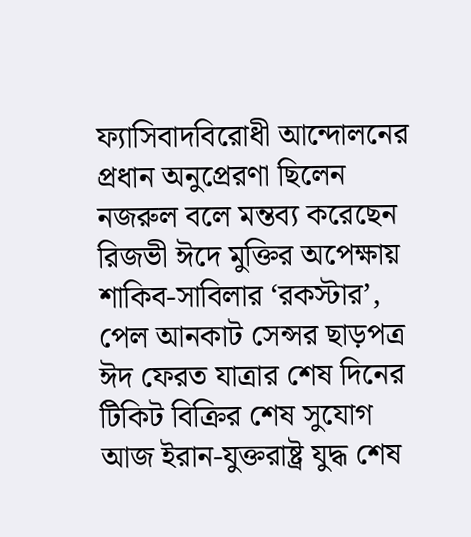ফ্যাসিবাদবিরোধী আন্দোলনের প্রধান অনুপ্রেরণা ছিলেন নজরুল বলে মন্তব্য করেছেন রিজভী ঈদে মুক্তির অপেক্ষায় শাকিব-সাবিলার ‘রকস্টার’, পেল আনকাট সেন্সর ছাড়পত্র ঈদ ফেরত যাত্রার শেষ দিনের টিকিট বিক্রির শেষ সুযোগ আজ ইরান-যুক্তরাষ্ট্র যুদ্ধ শেষ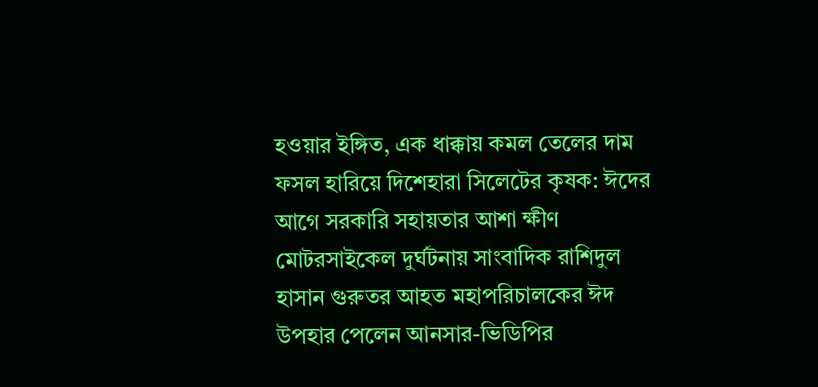হওয়ার ইঙ্গিত, এক ধাক্কায় কমল তেলের দাম ফসল হারিয়ে দিশেহারা সিলেটের কৃষক: ঈদের আগে সরকারি সহায়তার আশা ক্ষীণ মোটরসাইকেল দুর্ঘটনায় সাংবাদিক রাশিদুল হাসান গুরুতর আহত মহাপরিচালকের ঈদ উপহার পেলেন আনসার-ভিডিপির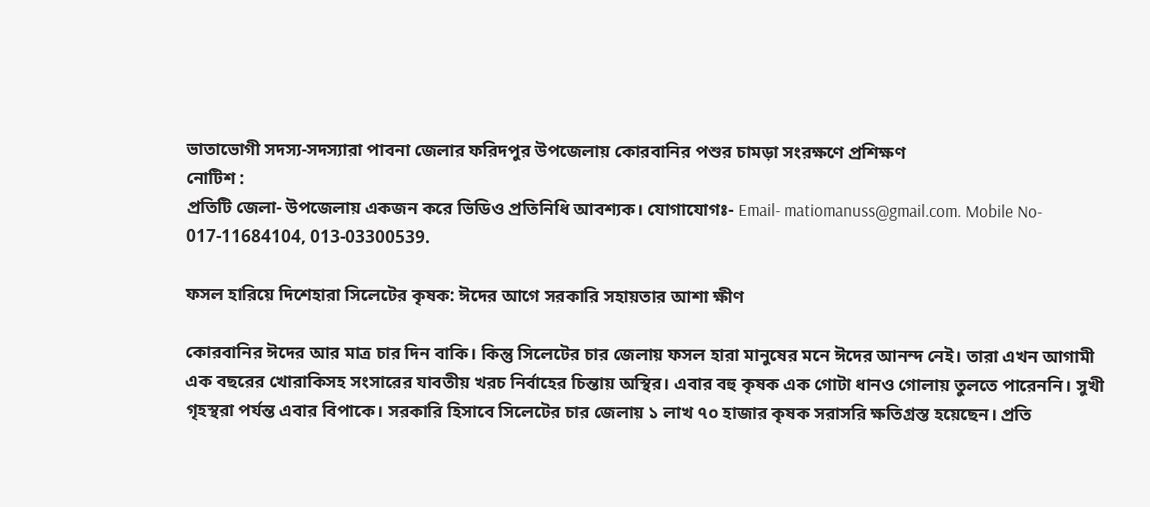ভাতাভোগী সদস্য-সদস্যারা পাবনা জেলার ফরিদপুর উপজেলায় কোরবানির পশুর চামড়া সংরক্ষণে প্রশিক্ষণ
নোটিশ :
প্রতিটি জেলা- উপজেলায় একজন করে ভিডিও প্রতিনিধি আবশ্যক। যোগাযোগঃ- Email- matiomanuss@gmail.com. Mobile No- 017-11684104, 013-03300539.

ফসল হারিয়ে দিশেহারা সিলেটের কৃষক: ঈদের আগে সরকারি সহায়তার আশা ক্ষীণ

কোরবানির ঈদের আর মাত্র চার দিন বাকি। কিন্তু সিলেটের চার জেলায় ফসল হারা মানুষের মনে ঈদের আনন্দ নেই। তারা এখন আগামী এক বছরের খোরাকিসহ সংসারের যাবতীয় খরচ নির্বাহের চিন্তায় অস্থির। এবার বহু কৃষক এক গোটা ধানও গোলায় তুলতে পারেননি। সুখী গৃহস্থরা পর্যন্ত এবার বিপাকে। সরকারি হিসাবে সিলেটের চার জেলায় ১ লাখ ৭০ হাজার কৃষক সরাসরি ক্ষতিগ্রস্ত হয়েছেন। প্রতি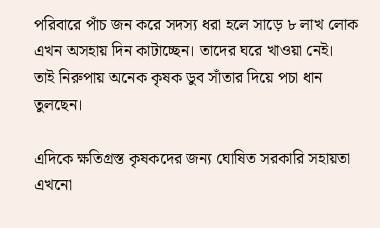পরিবারে পাঁচ জন করে সদস্য ধরা হলে সাড়ে ৮ লাখ লোক এখন অসহায় দিন কাটাচ্ছেন। তাদের ঘরে খাওয়া নেই। তাই নিরুপায় অনেক কৃষক ডুব সাঁতার দিয়ে পচা ধান তুলছেন।

এদিকে ক্ষতিগ্রস্ত কৃষকদের জন্য ঘোষিত সরকারি সহায়তা এখনো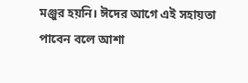মঞ্জুর হয়নি। ঈদের আগে এই সহায়তা পাবেন বলে আশা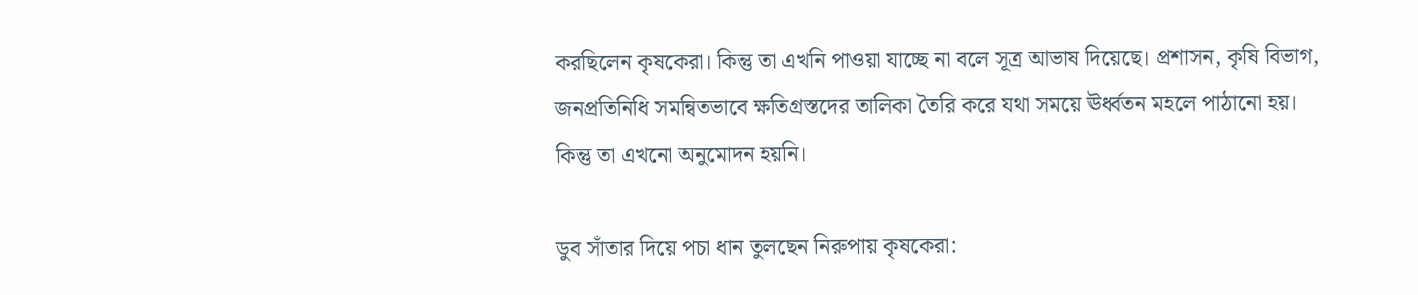করছিলেন কৃষকেরা। কিন্তু তা এখনি পাওয়া যাচ্ছে না বলে সূত্র আভাষ দিয়েছে। প্রশাসন, কৃষি বিভাগ, জনপ্রতিনিধি সমন্বিতভাবে ক্ষতিগ্রস্তদের তালিকা তৈরি করে যথা সময়ে ঊর্ধ্বতন মহলে পাঠানো হয়। কিন্তু তা এখনো অনুমোদন হয়নি।

ডুব সাঁতার দিয়ে পচা ধান তুলছেন নিরুপায় কৃষকেরা: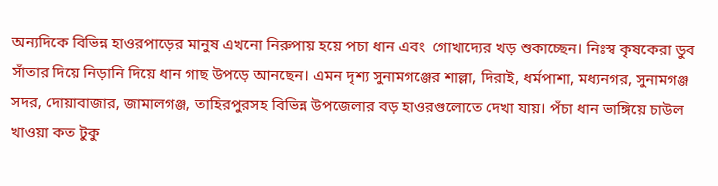অন্যদিকে বিভিন্ন হাওরপাড়ের মানুষ এখনো নিরুপায় হয়ে পচা ধান এবং  গোখাদ্যের খড় শুকাচ্ছেন। নিঃস্ব কৃষকেরা ডুব সাঁতার দিয়ে নিড়ানি দিয়ে ধান গাছ উপড়ে আনছেন। এমন দৃশ্য সুনামগঞ্জের শাল্লা, দিরাই, ধর্মপাশা, মধ্যনগর, সুনামগঞ্জ সদর, দোয়াবাজার, জামালগঞ্জ, তাহিরপুরসহ বিভিন্ন উপজেলার বড় হাওরগুলোতে দেখা যায়। পঁচা ধান ভাঙ্গিয়ে চাউল খাওয়া কত টুকু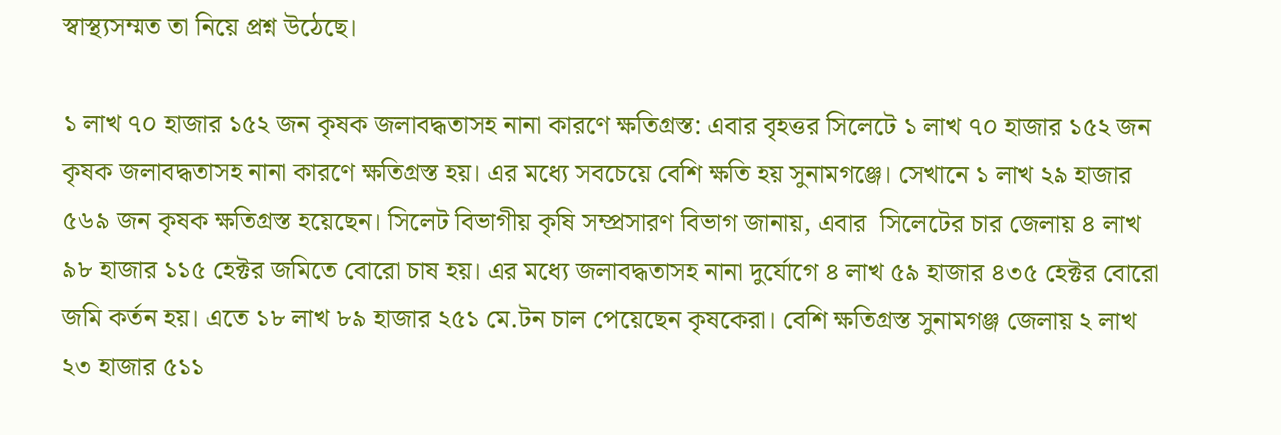স্বাস্থ্যসম্মত তা নিয়ে প্রশ্ন উঠেছে।

১ লাখ ৭০ হাজার ১৫২ জন কৃষক জলাবদ্ধতাসহ নানা কারণে ক্ষতিগ্রস্ত: এবার বৃহত্তর সিলেটে ১ লাখ ৭০ হাজার ১৫২ জন কৃষক জলাবদ্ধতাসহ নানা কারণে ক্ষতিগ্রস্ত হয়। এর মধ্যে সবচেয়ে বেশি ক্ষতি হয় সুনামগঞ্জে। সেখানে ১ লাখ ২৯ হাজার ৫৬৯ জন কৃষক ক্ষতিগ্রস্ত হয়েছেন। সিলেট বিভাগীয় কৃষি সম্প্রসারণ বিভাগ জানায়, এবার  সিলেটের চার জেলায় ৪ লাখ ৯৮ হাজার ১১৫ হেক্টর জমিতে বোরো চাষ হয়। এর মধ্যে জলাবদ্ধতাসহ নানা দুর্যোগে ৪ লাখ ৫৯ হাজার ৪৩৫ হেক্টর বোরো জমি কর্তন হয়। এতে ১৮ লাখ ৮৯ হাজার ২৫১ মে.টন চাল পেয়েছেন কৃষকেরা। বেশি ক্ষতিগ্রস্ত সুনামগঞ্জ জেলায় ২ লাখ ২৩ হাজার ৫১১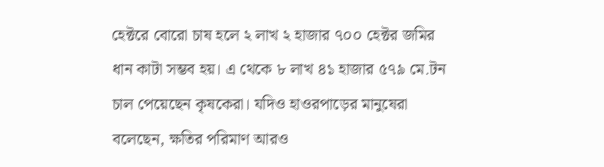হেক্টরে বোরো চাষ হলে ২ লাখ ২ হাজার ৭০০ হেক্টর জমির ধান কাটা সম্ভব হয়। এ থেকে ৮ লাখ ৪১ হাজার ৫৭৯ মে.টন চাল পেয়েছেন কৃষকেরা। যদিও হাওরপাড়ের মানুষেরা বলেছেন, ক্ষতির পরিমাণ আরও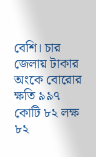বেশি। চার জেলায় টাকার অংকে বোরোর ক্ষতি ৯৯৭ কোটি ৮২ লক্ষ ৮২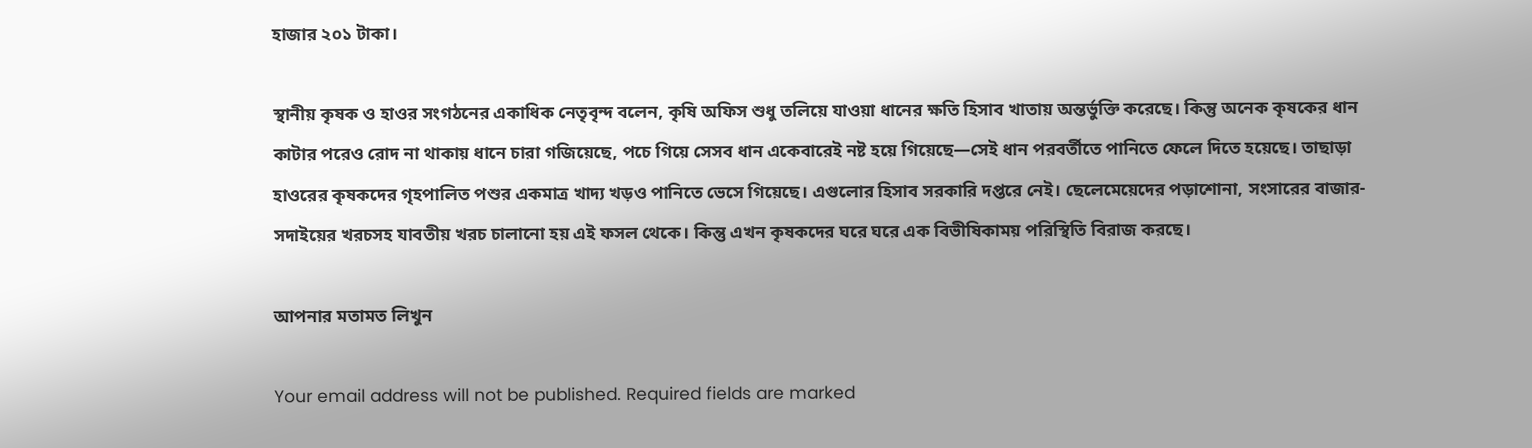হাজার ২০১ টাকা।

স্থানীয় কৃষক ও হাওর সংগঠনের একাধিক নেতৃবৃন্দ বলেন, কৃষি অফিস শুধু তলিয়ে যাওয়া ধানের ক্ষতি হিসাব খাতায় অন্তর্ভুক্তি করেছে। কিন্তু অনেক কৃষকের ধান কাটার পরেও রোদ না থাকায় ধানে চারা গজিয়েছে, পচে গিয়ে সেসব ধান একেবারেই নষ্ট হয়ে গিয়েছে—সেই ধান পরবর্তীতে পানিতে ফেলে দিতে হয়েছে। তাছাড়া হাওরের কৃষকদের গৃহপালিত পশুর একমাত্র খাদ্য খড়ও পানিতে ভেসে গিয়েছে। এগুলোর হিসাব সরকারি দপ্তরে নেই। ছেলেমেয়েদের পড়াশোনা, সংসারের বাজার-সদাইয়ের খরচসহ যাবতীয় খরচ চালানো হয় এই ফসল থেকে। কিন্তু এখন কৃষকদের ঘরে ঘরে এক বিভীষিকাময় পরিস্থিতি বিরাজ করছে।

আপনার মতামত লিখুন

Your email address will not be published. Required fields are marked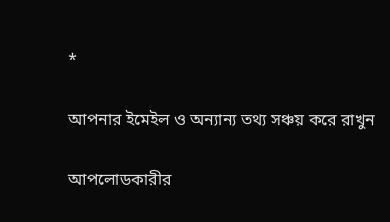*

আপনার ইমেইল ও অন্যান্য তথ্য সঞ্চয় করে রাখুন

আপলোডকারীর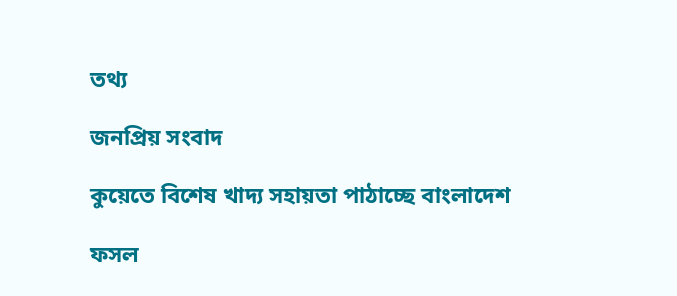তথ্য

জনপ্রিয় সংবাদ

কুয়েতে বিশেষ খাদ্য সহায়তা পাঠাচ্ছে বাংলাদেশ

ফসল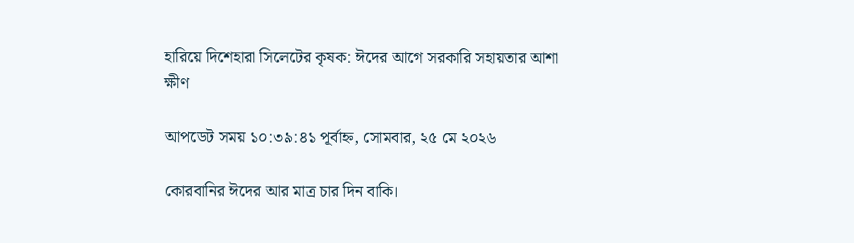হারিয়ে দিশেহারা সিলেটের কৃষক: ঈদের আগে সরকারি সহায়তার আশা ক্ষীণ

আপডেট সময় ১০:৩৯:৪১ পূর্বাহ্ন, সোমবার, ২৫ মে ২০২৬

কোরবানির ঈদের আর মাত্র চার দিন বাকি।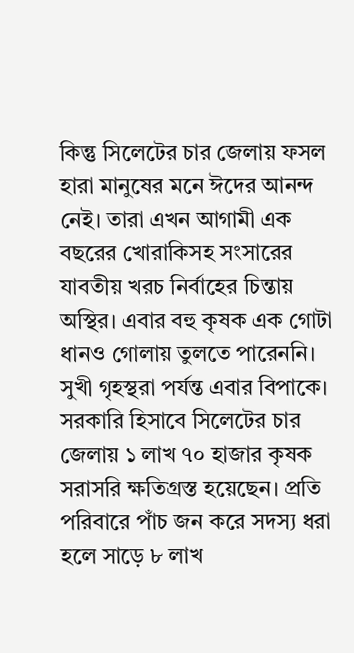কিন্তু সিলেটের চার জেলায় ফসল হারা মানুষের মনে ঈদের আনন্দ নেই। তারা এখন আগামী এক বছরের খোরাকিসহ সংসারের যাবতীয় খরচ নির্বাহের চিন্তায় অস্থির। এবার বহু কৃষক এক গোটা ধানও গোলায় তুলতে পারেননি। সুখী গৃহস্থরা পর্যন্ত এবার বিপাকে। সরকারি হিসাবে সিলেটের চার জেলায় ১ লাখ ৭০ হাজার কৃষক সরাসরি ক্ষতিগ্রস্ত হয়েছেন। প্রতি পরিবারে পাঁচ জন করে সদস্য ধরা হলে সাড়ে ৮ লাখ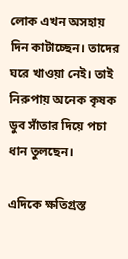লোক এখন অসহায় দিন কাটাচ্ছেন। তাদের ঘরে খাওয়া নেই। তাই নিরুপায় অনেক কৃষক ডুব সাঁতার দিয়ে পচা ধান তুলছেন।

এদিকে ক্ষতিগ্রস্ত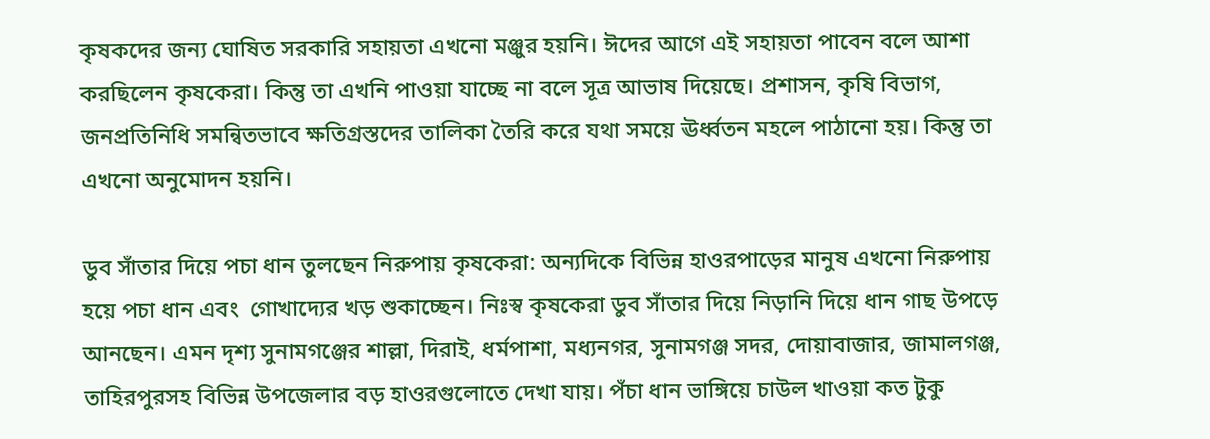কৃষকদের জন্য ঘোষিত সরকারি সহায়তা এখনো মঞ্জুর হয়নি। ঈদের আগে এই সহায়তা পাবেন বলে আশা করছিলেন কৃষকেরা। কিন্তু তা এখনি পাওয়া যাচ্ছে না বলে সূত্র আভাষ দিয়েছে। প্রশাসন, কৃষি বিভাগ, জনপ্রতিনিধি সমন্বিতভাবে ক্ষতিগ্রস্তদের তালিকা তৈরি করে যথা সময়ে ঊর্ধ্বতন মহলে পাঠানো হয়। কিন্তু তা এখনো অনুমোদন হয়নি।

ডুব সাঁতার দিয়ে পচা ধান তুলছেন নিরুপায় কৃষকেরা: অন্যদিকে বিভিন্ন হাওরপাড়ের মানুষ এখনো নিরুপায় হয়ে পচা ধান এবং  গোখাদ্যের খড় শুকাচ্ছেন। নিঃস্ব কৃষকেরা ডুব সাঁতার দিয়ে নিড়ানি দিয়ে ধান গাছ উপড়ে আনছেন। এমন দৃশ্য সুনামগঞ্জের শাল্লা, দিরাই, ধর্মপাশা, মধ্যনগর, সুনামগঞ্জ সদর, দোয়াবাজার, জামালগঞ্জ, তাহিরপুরসহ বিভিন্ন উপজেলার বড় হাওরগুলোতে দেখা যায়। পঁচা ধান ভাঙ্গিয়ে চাউল খাওয়া কত টুকু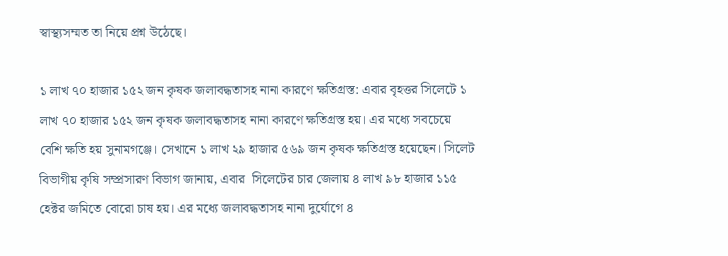স্বাস্থ্যসম্মত তা নিয়ে প্রশ্ন উঠেছে।

১ লাখ ৭০ হাজার ১৫২ জন কৃষক জলাবদ্ধতাসহ নানা কারণে ক্ষতিগ্রস্ত: এবার বৃহত্তর সিলেটে ১ লাখ ৭০ হাজার ১৫২ জন কৃষক জলাবদ্ধতাসহ নানা কারণে ক্ষতিগ্রস্ত হয়। এর মধ্যে সবচেয়ে বেশি ক্ষতি হয় সুনামগঞ্জে। সেখানে ১ লাখ ২৯ হাজার ৫৬৯ জন কৃষক ক্ষতিগ্রস্ত হয়েছেন। সিলেট বিভাগীয় কৃষি সম্প্রসারণ বিভাগ জানায়, এবার  সিলেটের চার জেলায় ৪ লাখ ৯৮ হাজার ১১৫ হেক্টর জমিতে বোরো চাষ হয়। এর মধ্যে জলাবদ্ধতাসহ নানা দুর্যোগে ৪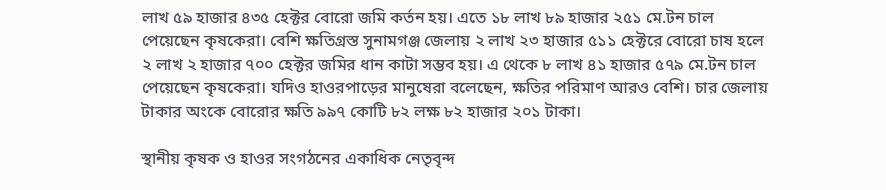লাখ ৫৯ হাজার ৪৩৫ হেক্টর বোরো জমি কর্তন হয়। এতে ১৮ লাখ ৮৯ হাজার ২৫১ মে.টন চাল পেয়েছেন কৃষকেরা। বেশি ক্ষতিগ্রস্ত সুনামগঞ্জ জেলায় ২ লাখ ২৩ হাজার ৫১১ হেক্টরে বোরো চাষ হলে ২ লাখ ২ হাজার ৭০০ হেক্টর জমির ধান কাটা সম্ভব হয়। এ থেকে ৮ লাখ ৪১ হাজার ৫৭৯ মে.টন চাল পেয়েছেন কৃষকেরা। যদিও হাওরপাড়ের মানুষেরা বলেছেন, ক্ষতির পরিমাণ আরও বেশি। চার জেলায় টাকার অংকে বোরোর ক্ষতি ৯৯৭ কোটি ৮২ লক্ষ ৮২ হাজার ২০১ টাকা।

স্থানীয় কৃষক ও হাওর সংগঠনের একাধিক নেতৃবৃন্দ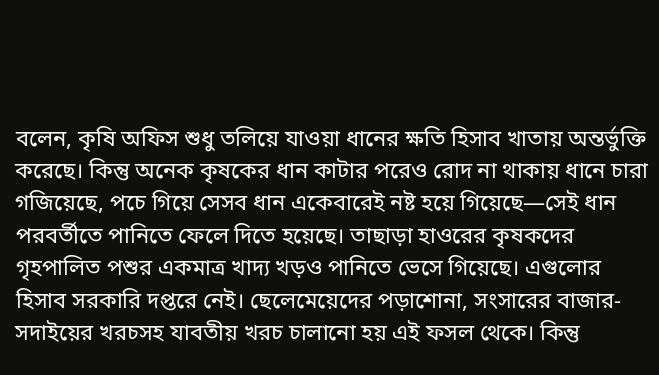বলেন, কৃষি অফিস শুধু তলিয়ে যাওয়া ধানের ক্ষতি হিসাব খাতায় অন্তর্ভুক্তি করেছে। কিন্তু অনেক কৃষকের ধান কাটার পরেও রোদ না থাকায় ধানে চারা গজিয়েছে, পচে গিয়ে সেসব ধান একেবারেই নষ্ট হয়ে গিয়েছে—সেই ধান পরবর্তীতে পানিতে ফেলে দিতে হয়েছে। তাছাড়া হাওরের কৃষকদের গৃহপালিত পশুর একমাত্র খাদ্য খড়ও পানিতে ভেসে গিয়েছে। এগুলোর হিসাব সরকারি দপ্তরে নেই। ছেলেমেয়েদের পড়াশোনা, সংসারের বাজার-সদাইয়ের খরচসহ যাবতীয় খরচ চালানো হয় এই ফসল থেকে। কিন্তু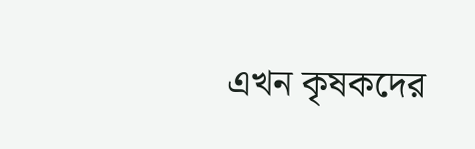এখন কৃষকদের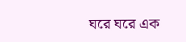ঘরে ঘরে এক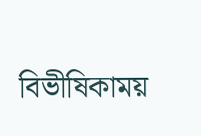বিভীষিকাময়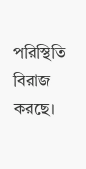পরিস্থিতি বিরাজ করছে।